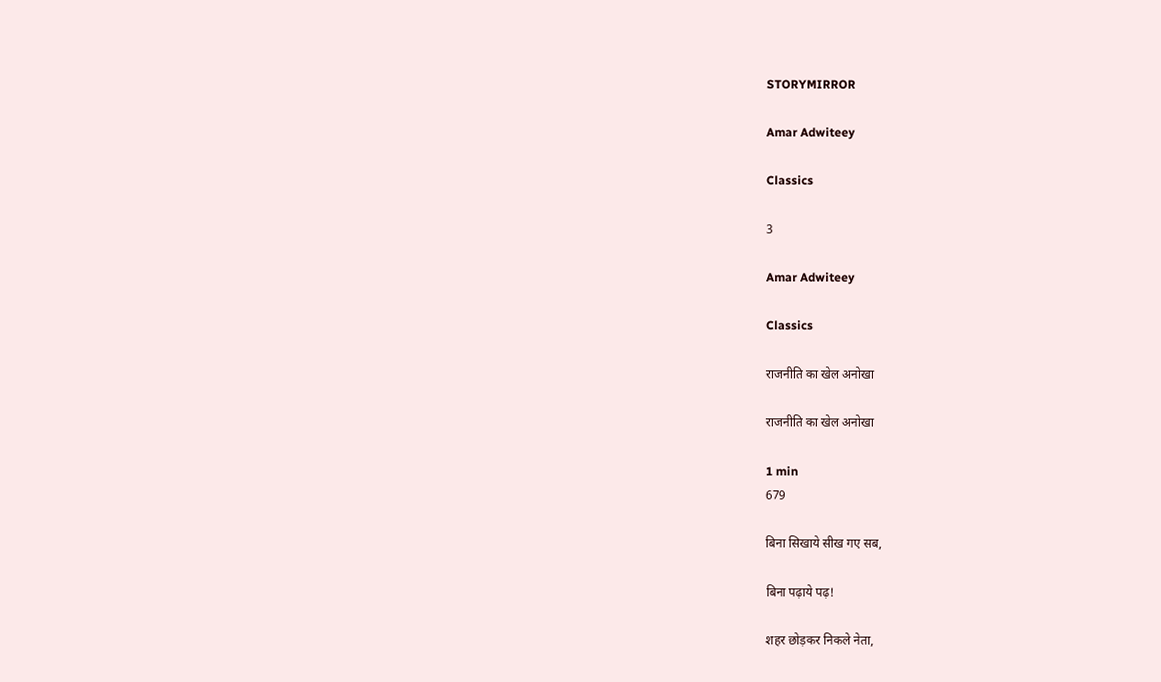STORYMIRROR

Amar Adwiteey

Classics

3

Amar Adwiteey

Classics

राजनीति का खेल अनोखा

राजनीति का खेल अनोखा

1 min
679

बिना सिखाये सीख गए सब,

बिना पढ़ाये पढ़!

शहर छोड़कर निकले नेता,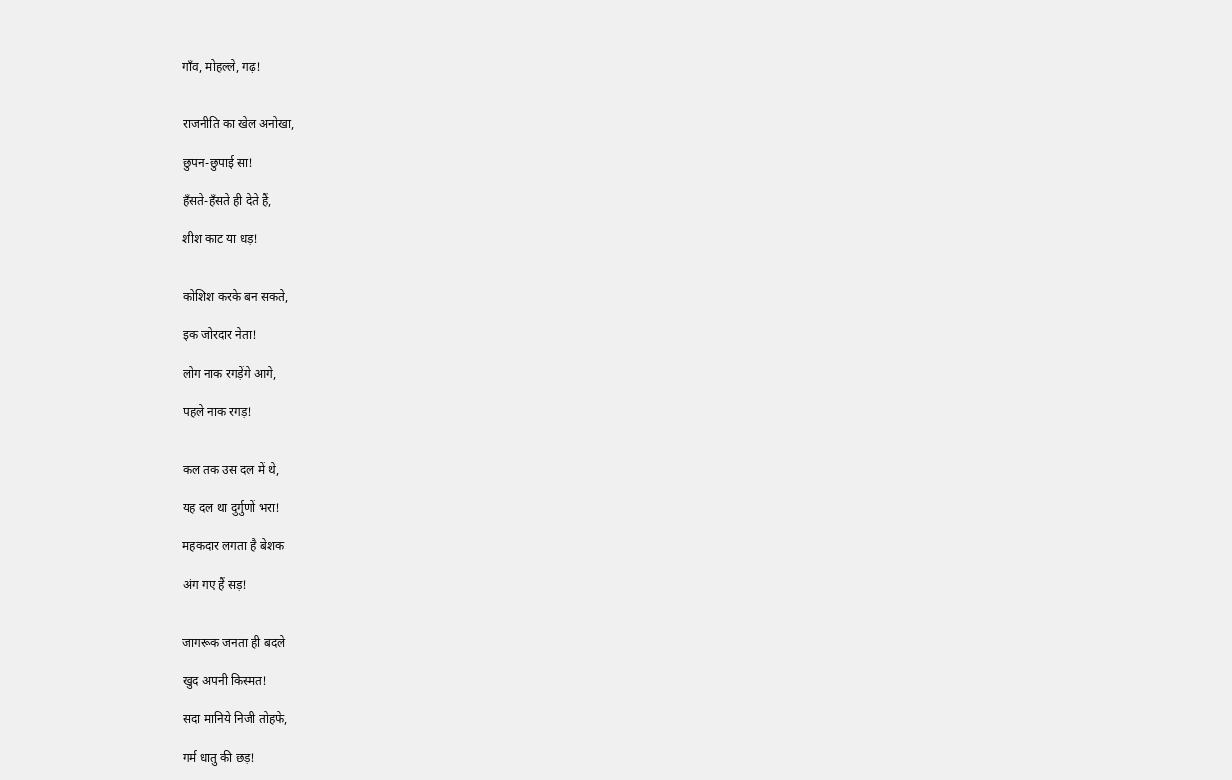गाँव, मोहल्ले, गढ़!


राजनीति का खेल अनोखा,

छुपन-छुपाई सा!

हँसते-हँसते ही देते हैं,

शीश काट या धड़!


कोशिश करके बन सकते,

इक जोरदार नेता!

लोग नाक रगड़ेंगे आगे,

पहले नाक रगड़!


कल तक उस दल में थे,

यह दल था दुर्गुणों भरा!

महकदार लगता है बेशक

अंग गए हैं सड़!


जागरूक जनता ही बदले

खुद अपनी किस्मत!

सदा मानिये निजी तोहफे,

गर्म धातु की छड़!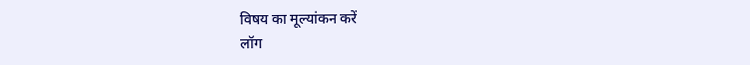विषय का मूल्यांकन करें
लॉग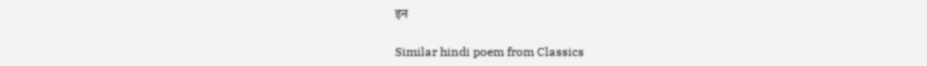इन

Similar hindi poem from Classics